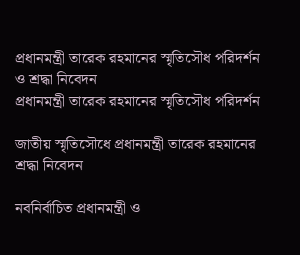প্রধানমন্ত্রী তারেক রহমানের স্মৃতিসৌধ পরিদর্শন ও শ্রদ্ধা নিবেদন
প্রধানমন্ত্রী তারেক রহমানের স্মৃতিসৌধ পরিদর্শন

জাতীয় স্মৃতিসৌধে প্রধানমন্ত্রী তারেক রহমানের শ্রদ্ধা নিবেদন

নবনির্বাচিত প্রধানমন্ত্রী ও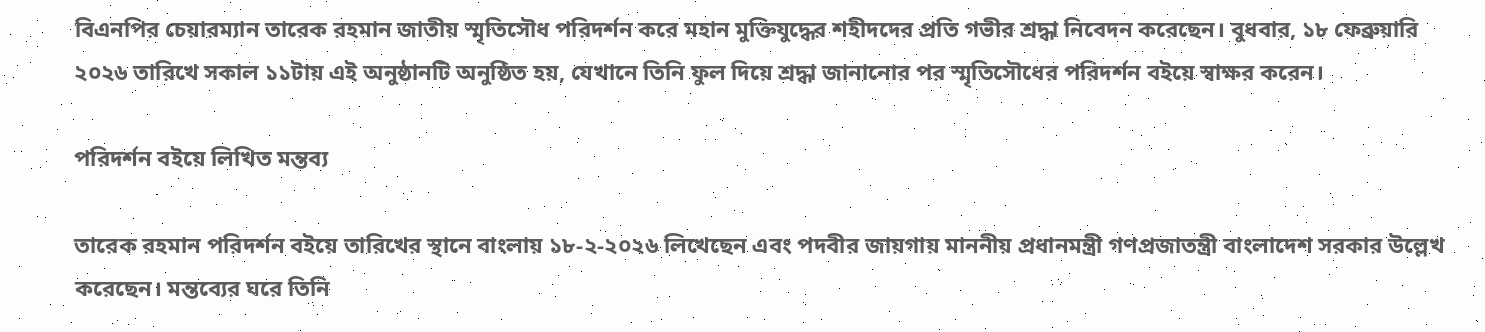বিএনপির চেয়ারম্যান তারেক রহমান জাতীয় স্মৃতিসৌধ পরিদর্শন করে মহান মুক্তিযুদ্ধের শহীদদের প্রতি গভীর শ্রদ্ধা নিবেদন করেছেন। বুধবার, ১৮ ফেব্রুয়ারি ২০২৬ তারিখে সকাল ১১টায় এই অনুষ্ঠানটি অনুষ্ঠিত হয়, যেখানে তিনি ফুল দিয়ে শ্রদ্ধা জানানোর পর স্মৃতিসৌধের পরিদর্শন বইয়ে স্বাক্ষর করেন।

পরিদর্শন বইয়ে লিখিত মন্তব্য

তারেক রহমান পরিদর্শন বইয়ে তারিখের স্থানে বাংলায় ১৮-২-২০২৬ লিখেছেন এবং পদবীর জায়গায় মাননীয় প্রধানমন্ত্রী গণপ্রজাতন্ত্রী বাংলাদেশ সরকার উল্লেখ করেছেন। মন্তব্যের ঘরে তিনি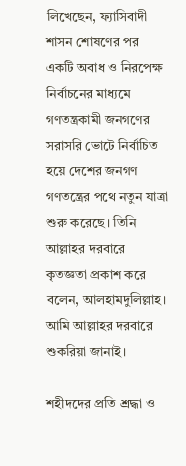লিখেছেন, ফ্যাসিবাদী শাসন শোষণের পর একটি অবাধ ও নিরপেক্ষ নির্বাচনের মাধ্যমে গণতন্ত্রকামী জনগণের সরাসরি ভোটে নির্বাচিত হয়ে দেশের জনগণ গণতন্ত্রের পথে নতুন যাত্রা শুরু করেছে। তিনি আল্লাহর দরবারে কৃতজ্ঞতা প্রকাশ করে বলেন, আলহামদুলিল্লাহ। আমি আল্লাহর দরবারে শুকরিয়া জানাই।

শহীদদের প্রতি শ্রদ্ধা ও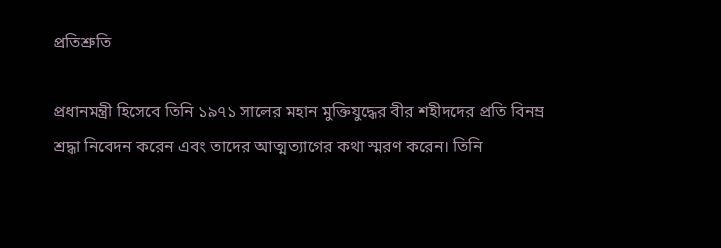প্রতিশ্রুতি

প্রধানমন্ত্রী হিসেবে তিনি ১৯৭১ সালের মহান মুক্তিযুদ্ধের বীর শহীদদের প্রতি বিনম্র শ্রদ্ধা নিবেদন করেন এবং তাদের আত্মত্যাগের কথা স্মরণ করেন। তিনি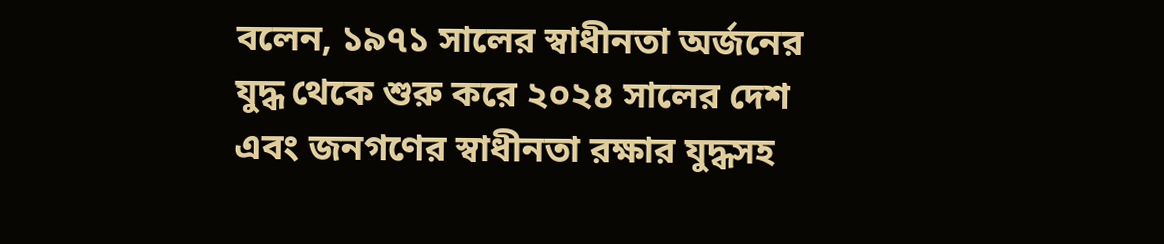বলেন, ১৯৭১ সালের স্বাধীনতা অর্জনের যুদ্ধ থেকে শুরু করে ২০২৪ সালের দেশ এবং জনগণের স্বাধীনতা রক্ষার যুদ্ধসহ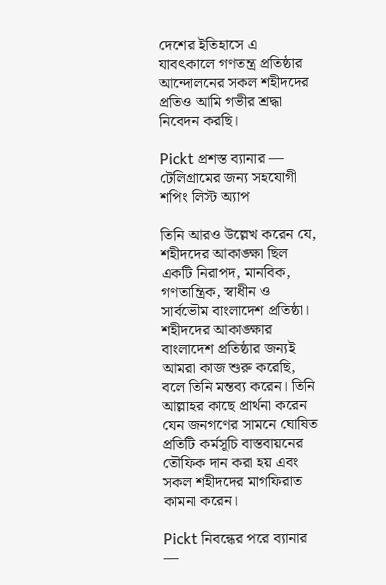দেশের ইতিহাসে এ যাবৎকালে গণতন্ত্র প্রতিষ্ঠার আন্দোলনের সকল শহীদদের প্রতিও আমি গভীর শ্রদ্ধা নিবেদন করছি।

Pickt প্রশস্ত ব্যানার — টেলিগ্রামের জন্য সহযোগী শপিং লিস্ট অ্যাপ

তিনি আরও উল্লেখ করেন যে, শহীদদের আকাঙ্ক্ষা ছিল একটি নিরাপদ, মানবিক, গণতান্ত্রিক, স্বাধীন ও সার্বভৌম বাংলাদেশ প্রতিষ্ঠা। শহীদদের আকাঙ্ক্ষার বাংলাদেশ প্রতিষ্ঠার জন্যই আমরা কাজ শুরু করেছি, বলে তিনি মন্তব্য করেন। তিনি আল্লাহর কাছে প্রার্থনা করেন যেন জনগণের সামনে ঘোষিত প্রতিটি কর্মসূচি বাস্তবায়নের তৌফিক দান করা হয় এবং সকল শহীদদের মাগফিরাত কামনা করেন।

Pickt নিবন্ধের পরে ব্যানার —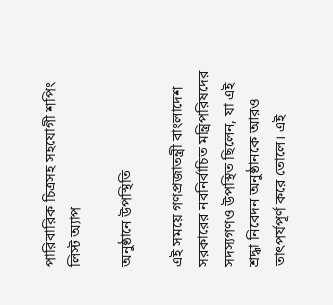পারিবারিক চিত্রসহ সহযোগী শপিং লিস্ট অ্যাপ

অনুষ্ঠানে উপস্থিতি

এই সময়ে গণপ্রজাতন্ত্রী বাংলাদেশ সরকারের নবনির্বাচিত মন্ত্রিপরিষদের সদস্যগণও উপস্থিত ছিলেন, যা এই শ্রদ্ধা নিবেদন অনুষ্ঠানকে আরও তাৎপর্যপূর্ণ করে তোলে। এই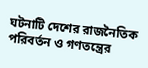ঘটনাটি দেশের রাজনৈতিক পরিবর্তন ও গণতন্ত্রের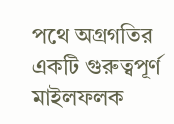পথে অগ্রগতির একটি গুরুত্বপূর্ণ মাইলফলক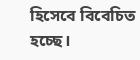হিসেবে বিবেচিত হচ্ছে।